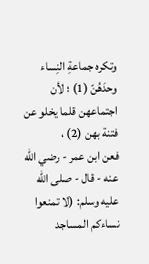وتكره جماعةِ النِساء وحدَهُنّ (1) ؛ لأن اجتماعهن قلما يخلو عن فتنة بهن (2) ،
فعن ابن عمر - رضي الله عنه - قال - صلى الله عليه وسلم: (لا تمنعوا نساءكم المساجد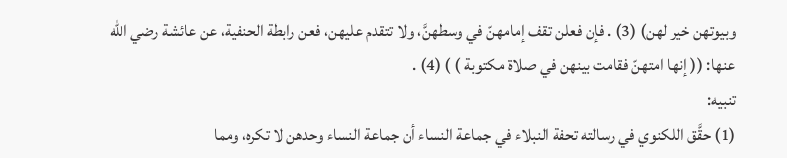وبيوتهن خير لهن) (3) . فإن فعلن تقف إمامهنّ في وسطهنَّ، ولا تتقدم عليهن، فعن رابطة الحنفية، عن عائشة رضي الله عنها: (( إنها امتهنّ فقامت بينهن في صلاة مكتوبة ) ) (4) .
تنبيه:
(1) حقَّق اللكنوي في رسالته تحفة النبلاء في جماعة النساء أن جماعة النساء وحدهن لا تكره، ومما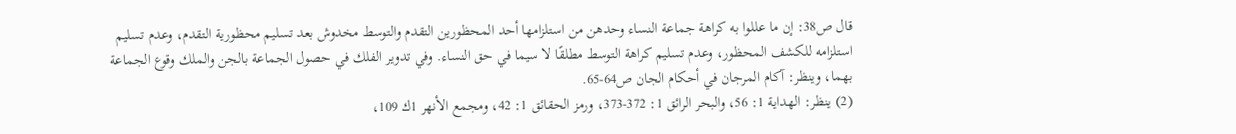قال ص38: إن ما عللوا به كراهة جماعة النساء وحدهن من استلزامها أحد المحظورين التقدم والتوسط مخدوش بعد تسليم محظورية التقدم، وعدم تسليم استلزامه للكشف المحظور، وعدم تسليم كراهة التوسط مطلقًا لا سيما في حق النساء. وفي تدوير الفلك في حصول الجماعة بالجن والملك وقوع الجماعة بهما، وينظر: آكام المرجان في أحكام الجان ص64-65.
(2) ينظر: الهداية 1: 56، والبحر الرائق 1: 372-373، ورمز الحقائق 1: 42، ومجمع الأنهر 1ك 109،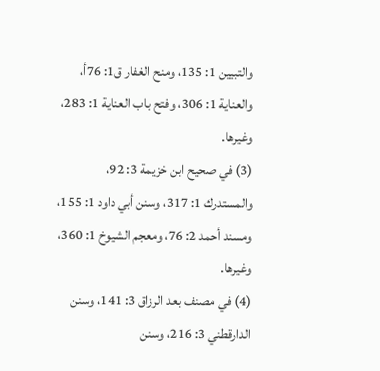والتبيين 1: 135، ومنح الغفار ق1: 76أ، والعناية 1: 306، وفتح باب العناية 1: 283، وغيرها.
(3) في صحيح ابن خزيمة 3: 92، والمستدرك 1: 317، وسنن أبي داود 1: 155، ومسند أحمد 2: 76، ومعجم الشيوخ 1: 360، وغيرها.
(4) في مصنف بعد الرزاق 3: 141، وسنن الدارقطني 3: 216، وسنن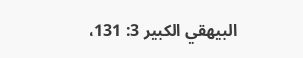البيهقي الكبير 3: 131،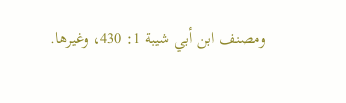ومصنف ابن أبي شيبة 1: 430، وغيرها.